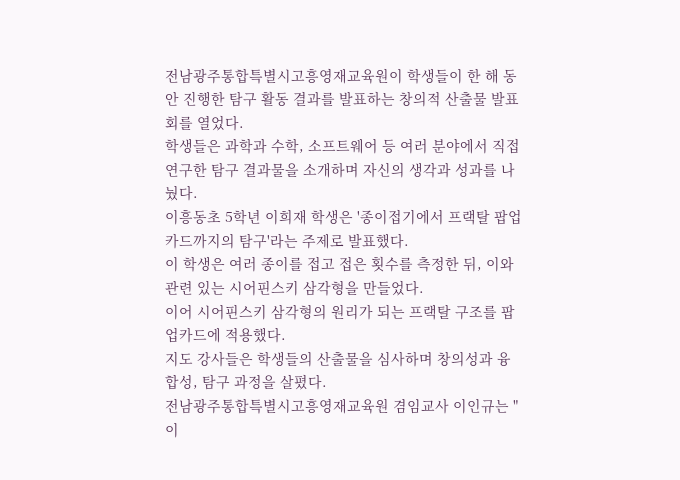전남광주통합특별시고흥영재교육원이 학생들이 한 해 동안 진행한 탐구 활동 결과를 발표하는 창의적 산출물 발표회를 열었다.
학생들은 과학과 수학, 소프트웨어 등 여러 분야에서 직접 연구한 탐구 결과물을 소개하며 자신의 생각과 성과를 나눴다.
이흥동초 5학년 이희재 학생은 '종이접기에서 프랙탈 팝업카드까지의 탐구'라는 주제로 발표했다.
이 학생은 여러 종이를 접고 접은 횟수를 측정한 뒤, 이와 관련 있는 시어핀스키 삼각형을 만들었다.
이어 시어핀스키 삼각형의 원리가 되는 프랙탈 구조를 팝업카드에 적용했다.
지도 강사들은 학생들의 산출물을 심사하며 창의성과 융합성, 탐구 과정을 살폈다.
전남광주통합특별시고흥영재교육원 겸임교사 이인규는 "이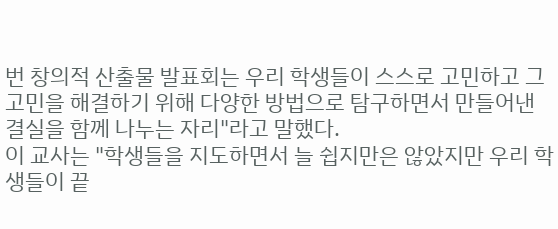번 창의적 산출물 발표회는 우리 학생들이 스스로 고민하고 그 고민을 해결하기 위해 다양한 방법으로 탐구하면서 만들어낸 결실을 함께 나누는 자리"라고 말했다.
이 교사는 "학생들을 지도하면서 늘 쉽지만은 않았지만 우리 학생들이 끝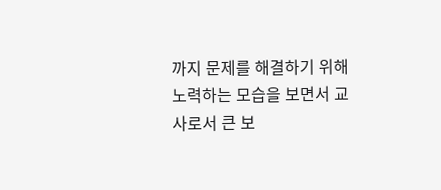까지 문제를 해결하기 위해 노력하는 모습을 보면서 교사로서 큰 보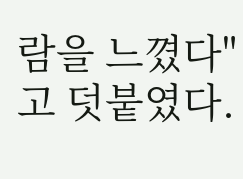람을 느꼈다"고 덧붙였다.